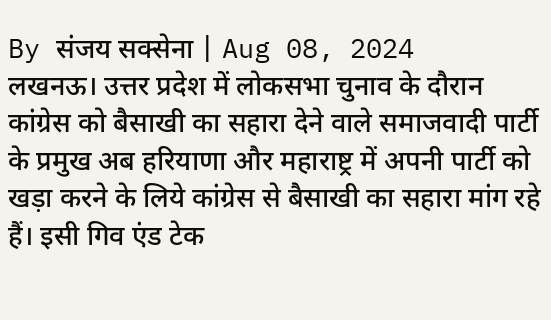By संजय सक्सेना | Aug 08, 2024
लखनऊ। उत्तर प्रदेश में लोकसभा चुनाव के दौरान कांग्रेस को बैसाखी का सहारा देने वाले समाजवादी पार्टी के प्रमुख अब हरियाणा और महाराष्ट्र में अपनी पार्टी को खड़ा करने के लिये कांग्रेस से बैसाखी का सहारा मांग रहे हैं। इसी गिव एंड टेक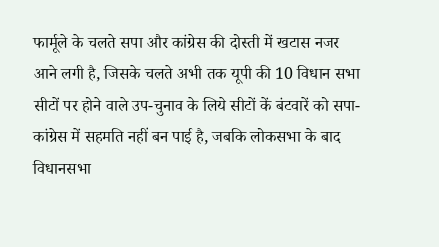फार्मूले के चलते सपा और कांग्रेस की दोस्ती में खटास नजर आने लगी है, जिसके चलते अभी तक यूपी की 10 विधान सभा सीटों पर होने वाले उप-चुनाव के लिये सीटों कें बंटवारें को सपा-कांग्रेस में सहमति नहीं बन पाई है, जबकि लोकसभा के बाद विधानसभा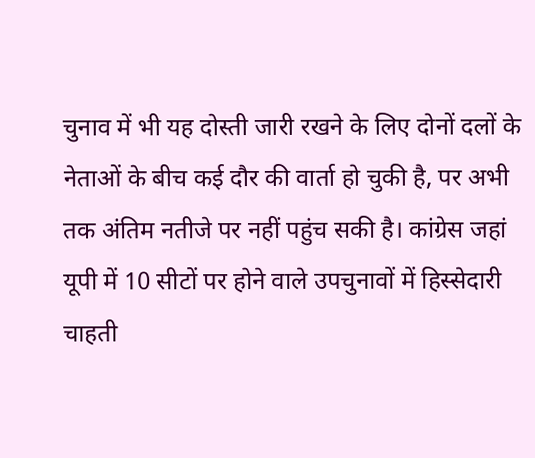चुनाव में भी यह दोस्ती जारी रखने के लिए दोनों दलों के नेताओं के बीच कई दौर की वार्ता हो चुकी है, पर अभी तक अंतिम नतीजे पर नहीं पहुंच सकी है। कांग्रेस जहां यूपी में 10 सीटों पर होने वाले उपचुनावों में हिस्सेदारी चाहती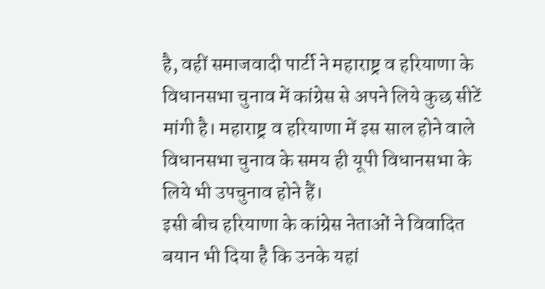है, वहीं समाजवादी पार्टी ने महाराष्ट्र व हरियाणा के विधानसभा चुनाव में कांग्रेस से अपने लिये कुछ सीटें मांगी है। महाराष्ट्र व हरियाणा में इस साल होने वाले विधानसभा चुनाव के समय ही यूपी विधानसभा के लिये भी उपचुनाव होने हैं।
इसी बीच हरियाणा के कांग्रेस नेताओं ने विवादित बयान भी दिया है कि उनके यहां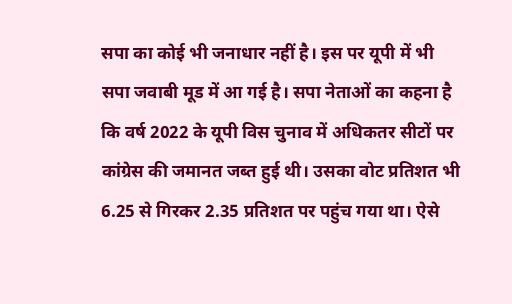सपा का कोई भी जनाधार नहीं है। इस पर यूपी में भी सपा जवाबी मूड में आ गई है। सपा नेताओं का कहना है कि वर्ष 2022 के यूपी विस चुनाव में अधिकतर सीटों पर कांग्रेस की जमानत जब्त हुई थी। उसका वोट प्रतिशत भी 6.25 से गिरकर 2.35 प्रतिशत पर पहुंच गया था। ऐसे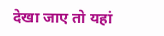देखा जाए तो यहां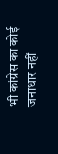भी कांग्रेस का कोई जनाधार नहीं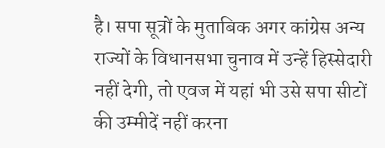है। सपा सूत्रों के मुताबिक अगर कांग्रेस अन्य राज्यों के विधानसभा चुनाव में उन्हें हिस्सेदारी नहीं देगी, तो एवज में यहां भी उसे सपा सीटों की उम्मीदें नहीं करना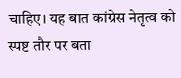चाहिए। यह बात कांग्रेस नेतृत्व को स्पष्ट तौर पर बता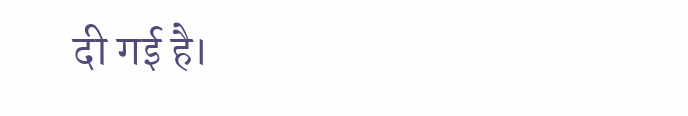दी गई है।